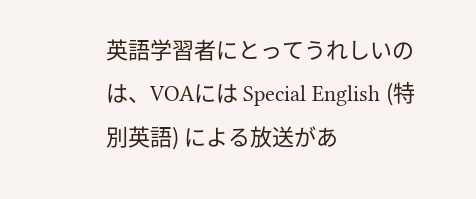英語学習者にとってうれしいのは、VOAには Special English (特別英語) による放送があ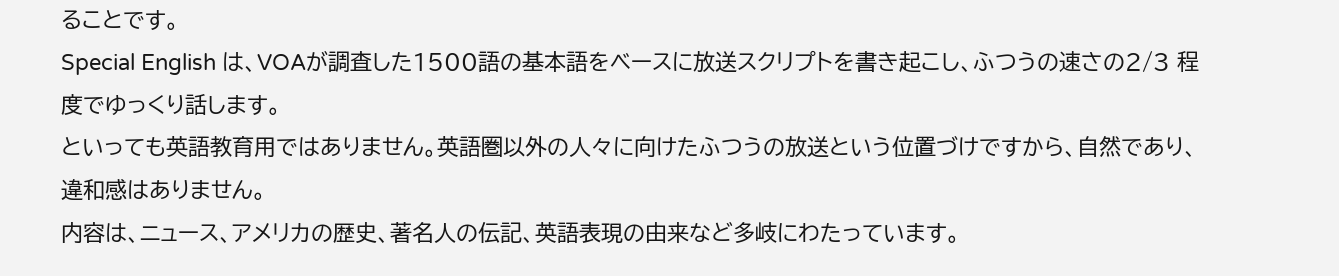ることです。
Special English は、VOAが調査した1500語の基本語をベースに放送スクリプトを書き起こし、ふつうの速さの2/3 程度でゆっくり話します。
といっても英語教育用ではありません。英語圏以外の人々に向けたふつうの放送という位置づけですから、自然であり、違和感はありません。
内容は、ニュース、アメリカの歴史、著名人の伝記、英語表現の由来など多岐にわたっています。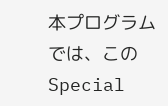本プログラムでは、この Special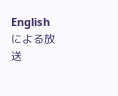English による放送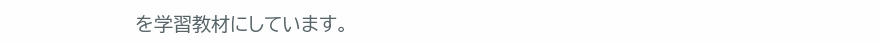を学習教材にしています。